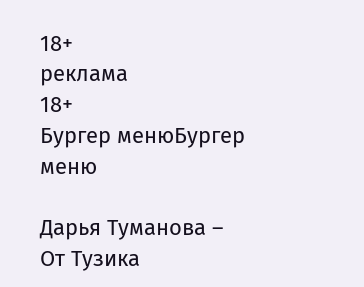18+
реклама
18+
Бургер менюБургер меню

Дарья Туманова – От Тузика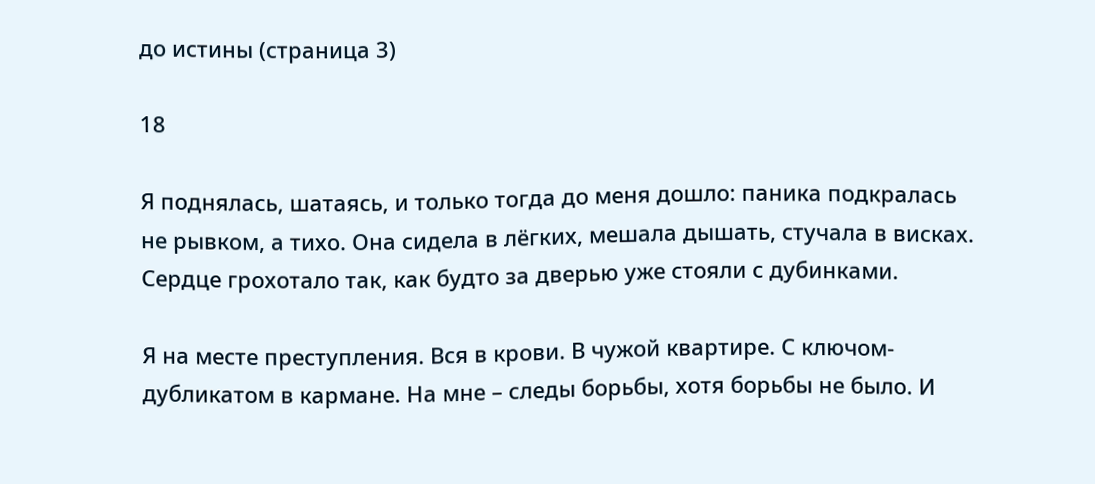до истины (страница 3)

18

Я поднялась, шатаясь, и только тогда до меня дошло: паника подкралась не рывком, а тихо. Она сидела в лёгких, мешала дышать, стучала в висках. Сердце грохотало так, как будто за дверью уже стояли с дубинками.

Я на месте преступления. Вся в крови. В чужой квартире. С ключом-дубликатом в кармане. На мне – следы борьбы, хотя борьбы не было. И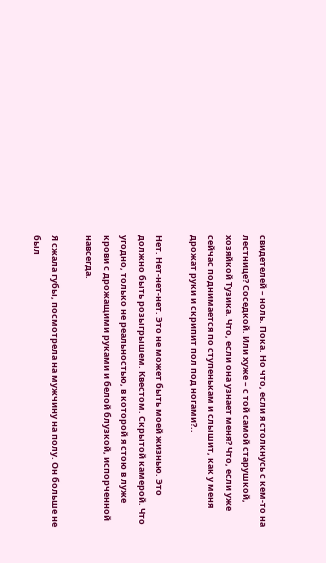свидетелей – ноль. Пока. Но что, если я столкнусь с кем-то на лестнице? Соседкой. Или хуже – с той самой старушкой, хозяйкой Тузика. Что, если она узнает меня? Что, если уже сейчас поднимается по ступенькам и слышит, как у меня дрожат руки и скрипит пол под ногами?..

Нет. Нет-нет-нет. Это не может быть моей жизнью. Это должно быть розыгрышем. Квестом. Скрытой камерой. Что угодно, только не реальностью, в которой я стою в луже крови с дрожащими руками и белой блузкой, испорченной навсегда.

Я сжала губы, посмотрела на мужчину на полу. Он больше не был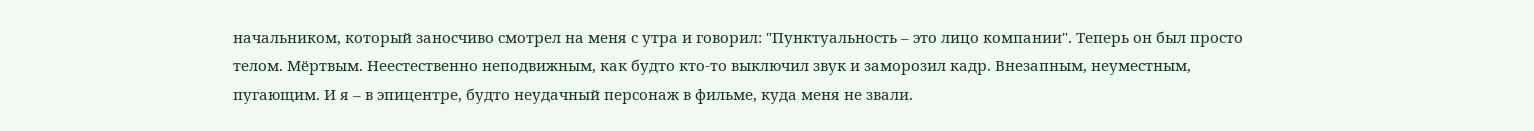начальником, который заносчиво смотрел на меня с утра и говорил: "Пунктуальность – это лицо компании". Теперь он был просто телом. Мёртвым. Неестественно неподвижным, как будто кто-то выключил звук и заморозил кадр. Внезапным, неуместным, пугающим. И я – в эпицентре, будто неудачный персонаж в фильме, куда меня не звали.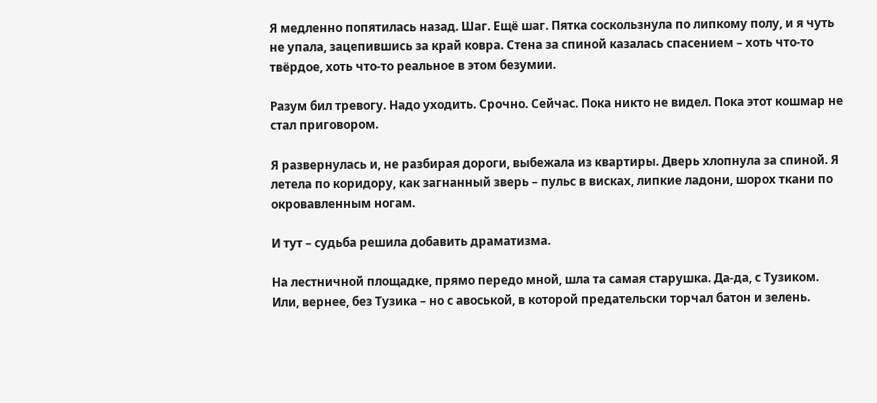Я медленно попятилась назад. Шаг. Ещё шаг. Пятка соскользнула по липкому полу, и я чуть не упала, зацепившись за край ковра. Стена за спиной казалась спасением – хоть что-то твёрдое, хоть что-то реальное в этом безумии.

Разум бил тревогу. Надо уходить. Срочно. Сейчас. Пока никто не видел. Пока этот кошмар не стал приговором.

Я развернулась и, не разбирая дороги, выбежала из квартиры. Дверь хлопнула за спиной. Я летела по коридору, как загнанный зверь – пульс в висках, липкие ладони, шорох ткани по окровавленным ногам.

И тут – судьба решила добавить драматизма.

На лестничной площадке, прямо передо мной, шла та самая старушка. Да-да, с Тузиком. Или, вернее, без Тузика – но с авоськой, в которой предательски торчал батон и зелень.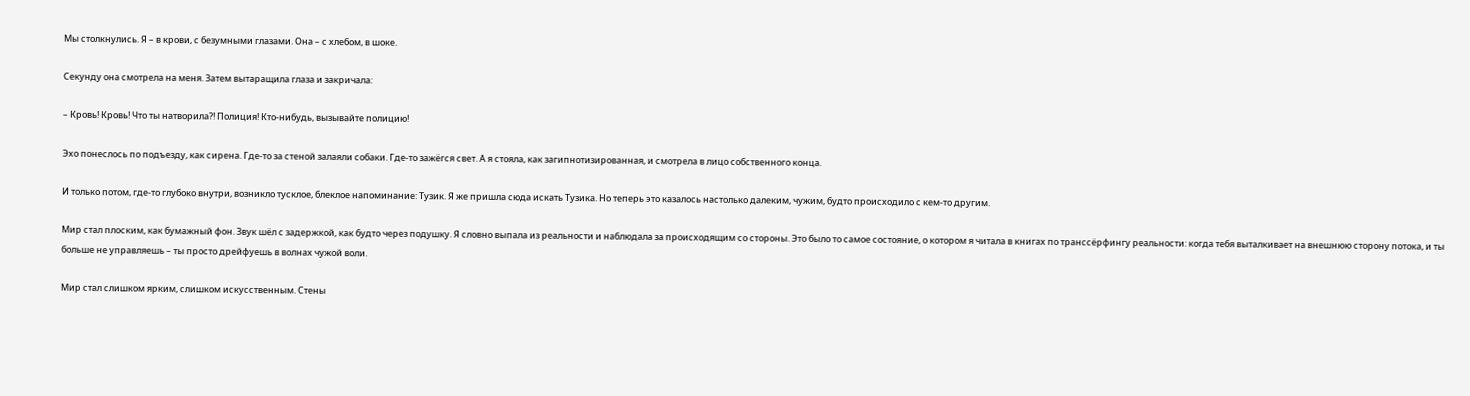Мы столкнулись. Я – в крови, с безумными глазами. Она – с хлебом, в шоке.

Секунду она смотрела на меня. Затем вытаращила глаза и закричала:

– Кровь! Кровь! Что ты натворила?! Полиция! Кто-нибудь, вызывайте полицию!

Эхо понеслось по подъезду, как сирена. Где-то за стеной залаяли собаки. Где-то зажёгся свет. А я стояла, как загипнотизированная, и смотрела в лицо собственного конца.

И только потом, где-то глубоко внутри, возникло тусклое, блеклое напоминание: Тузик. Я же пришла сюда искать Тузика. Но теперь это казалось настолько далеким, чужим, будто происходило с кем-то другим.

Мир стал плоским, как бумажный фон. Звук шёл с задержкой, как будто через подушку. Я словно выпала из реальности и наблюдала за происходящим со стороны. Это было то самое состояние, о котором я читала в книгах по транссёрфингу реальности: когда тебя выталкивает на внешнюю сторону потока, и ты больше не управляешь – ты просто дрейфуешь в волнах чужой воли.

Мир стал слишком ярким, слишком искусственным. Стены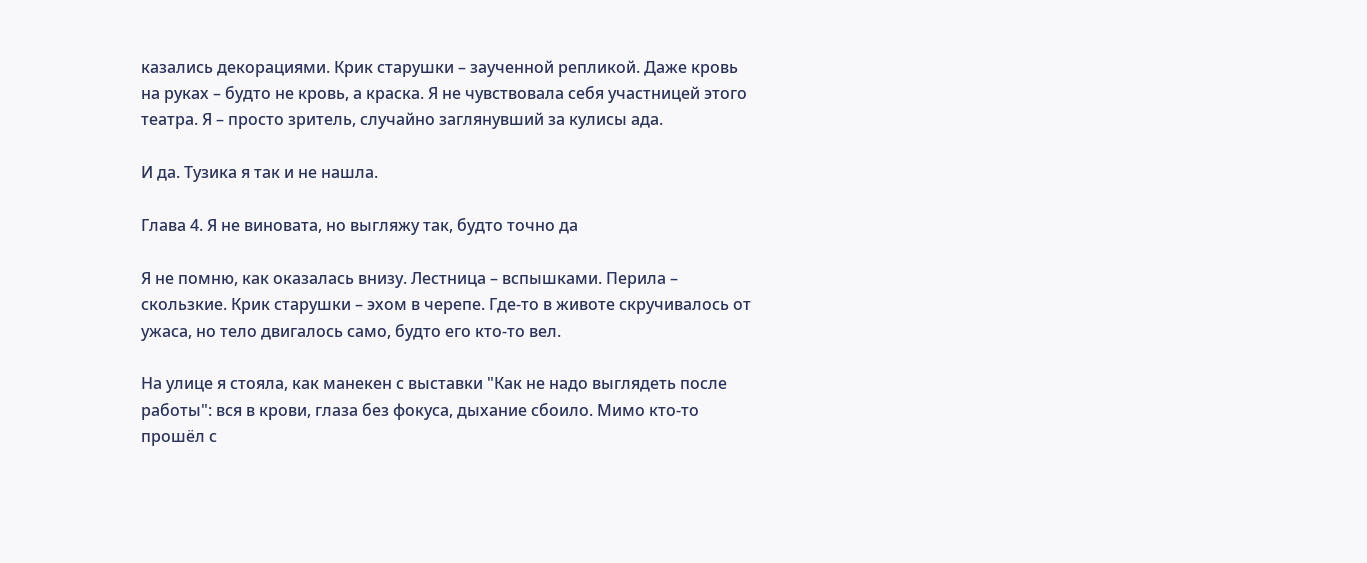казались декорациями. Крик старушки – заученной репликой. Даже кровь на руках – будто не кровь, а краска. Я не чувствовала себя участницей этого театра. Я – просто зритель, случайно заглянувший за кулисы ада.

И да. Тузика я так и не нашла.

Глава 4. Я не виновата, но выгляжу так, будто точно да

Я не помню, как оказалась внизу. Лестница – вспышками. Перила – скользкие. Крик старушки – эхом в черепе. Где-то в животе скручивалось от ужаса, но тело двигалось само, будто его кто-то вел.

На улице я стояла, как манекен с выставки "Как не надо выглядеть после работы": вся в крови, глаза без фокуса, дыхание сбоило. Мимо кто-то прошёл с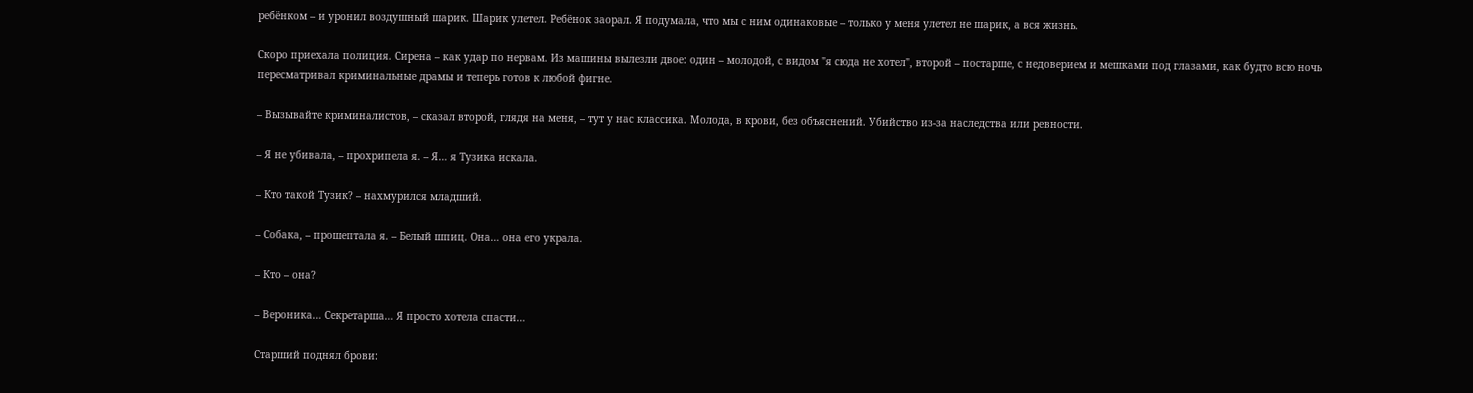ребёнком – и уронил воздушный шарик. Шарик улетел. Ребёнок заорал. Я подумала, что мы с ним одинаковые – только у меня улетел не шарик, а вся жизнь.

Скоро приехала полиция. Сирена – как удар по нервам. Из машины вылезли двое: один – молодой, с видом "я сюда не хотел", второй – постарше, с недоверием и мешками под глазами, как будто всю ночь пересматривал криминальные драмы и теперь готов к любой фигне.

– Вызывайте криминалистов, – сказал второй, глядя на меня, – тут у нас классика. Молода, в крови, без объяснений. Убийство из-за наследства или ревности.

– Я не убивала, – прохрипела я. – Я… я Тузика искала.

– Кто такой Тузик? – нахмурился младший.

– Собака, – прошептала я. – Белый шпиц. Она… она его украла.

– Кто – она?

– Вероника… Секретарша… Я просто хотела спасти…

Старший поднял брови: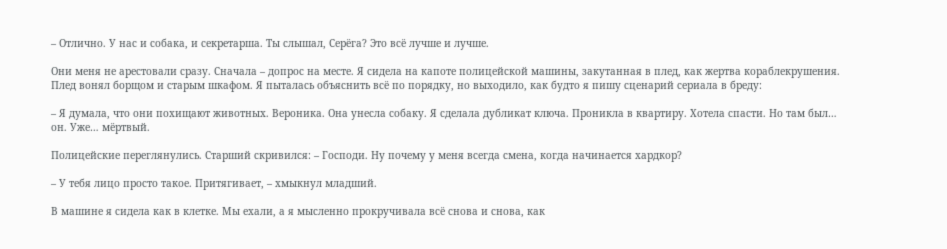– Отлично. У нас и собака, и секретарша. Ты слышал, Серёга? Это всё лучше и лучше.

Они меня не арестовали сразу. Сначала – допрос на месте. Я сидела на капоте полицейской машины, закутанная в плед, как жертва кораблекрушения. Плед вонял борщом и старым шкафом. Я пыталась объяснить всё по порядку, но выходило, как будто я пишу сценарий сериала в бреду:

– Я думала, что они похищают животных. Вероника. Она унесла собаку. Я сделала дубликат ключа. Проникла в квартиру. Хотела спасти. Но там был… он. Уже… мёртвый.

Полицейские переглянулись. Старший скривился: – Господи. Ну почему у меня всегда смена, когда начинается хардкор?

– У тебя лицо просто такое. Притягивает, – хмыкнул младший.

В машине я сидела как в клетке. Мы ехали, а я мысленно прокручивала всё снова и снова, как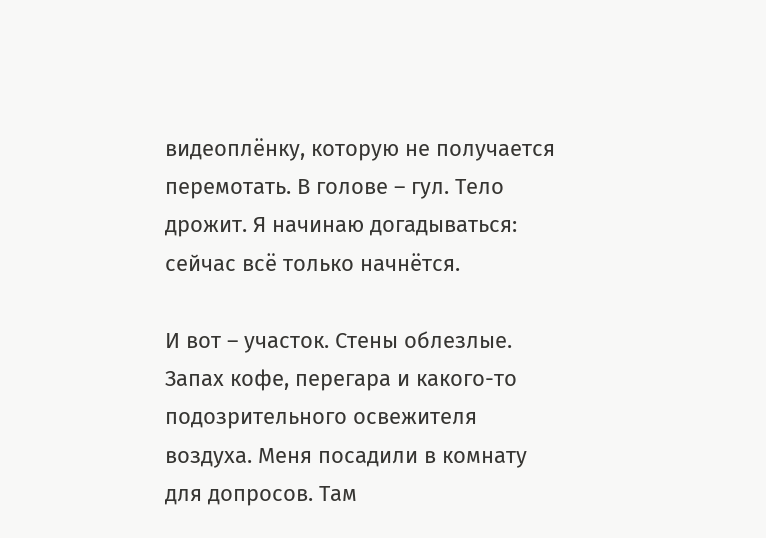видеоплёнку, которую не получается перемотать. В голове – гул. Тело дрожит. Я начинаю догадываться: сейчас всё только начнётся.

И вот – участок. Стены облезлые. Запах кофе, перегара и какого-то подозрительного освежителя воздуха. Меня посадили в комнату для допросов. Там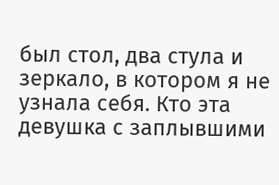был стол, два стула и зеркало, в котором я не узнала себя. Кто эта девушка с заплывшими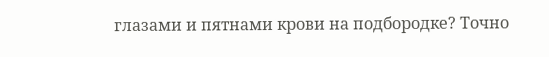глазами и пятнами крови на подбородке? Точно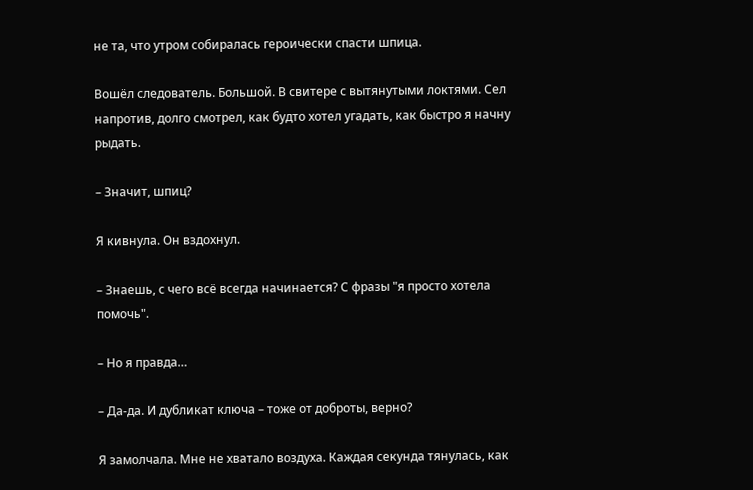не та, что утром собиралась героически спасти шпица.

Вошёл следователь. Большой. В свитере с вытянутыми локтями. Сел напротив, долго смотрел, как будто хотел угадать, как быстро я начну рыдать.

– Значит, шпиц?

Я кивнула. Он вздохнул.

– Знаешь, с чего всё всегда начинается? С фразы "я просто хотела помочь".

– Но я правда…

– Да-да. И дубликат ключа – тоже от доброты, верно?

Я замолчала. Мне не хватало воздуха. Каждая секунда тянулась, как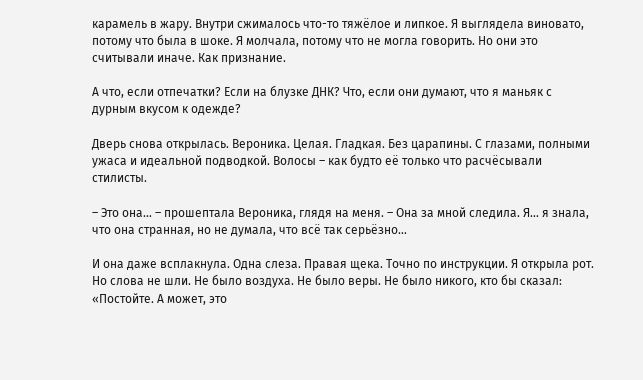карамель в жару. Внутри сжималось что-то тяжёлое и липкое. Я выглядела виновато, потому что была в шоке. Я молчала, потому что не могла говорить. Но они это считывали иначе. Как признание.

А что, если отпечатки? Если на блузке ДНК? Что, если они думают, что я маньяк с дурным вкусом к одежде?

Дверь снова открылась. Вероника. Целая. Гладкая. Без царапины. С глазами, полными ужаса и идеальной подводкой. Волосы – как будто её только что расчёсывали стилисты.

– Это она… – прошептала Вероника, глядя на меня. – Она за мной следила. Я… я знала, что она странная, но не думала, что всё так серьёзно…

И она даже всплакнула. Одна слеза. Правая щека. Точно по инструкции. Я открыла рот. Но слова не шли. Не было воздуха. Не было веры. Не было никого, кто бы сказал: «Постойте. А может, это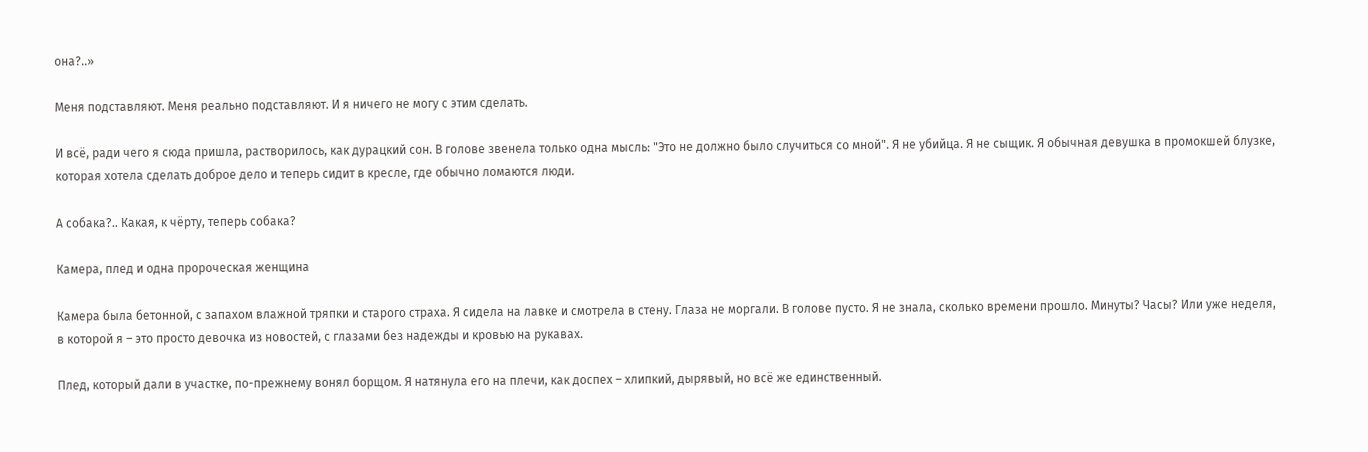она?..»

Меня подставляют. Меня реально подставляют. И я ничего не могу с этим сделать.

И всё, ради чего я сюда пришла, растворилось, как дурацкий сон. В голове звенела только одна мысль: "Это не должно было случиться со мной". Я не убийца. Я не сыщик. Я обычная девушка в промокшей блузке, которая хотела сделать доброе дело и теперь сидит в кресле, где обычно ломаются люди.

А собака?.. Какая, к чёрту, теперь собака?

Камера, плед и одна пророческая женщина

Камера была бетонной, с запахом влажной тряпки и старого страха. Я сидела на лавке и смотрела в стену. Глаза не моргали. В голове пусто. Я не знала, сколько времени прошло. Минуты? Часы? Или уже неделя, в которой я – это просто девочка из новостей, с глазами без надежды и кровью на рукавах.

Плед, который дали в участке, по-прежнему вонял борщом. Я натянула его на плечи, как доспех – хлипкий, дырявый, но всё же единственный.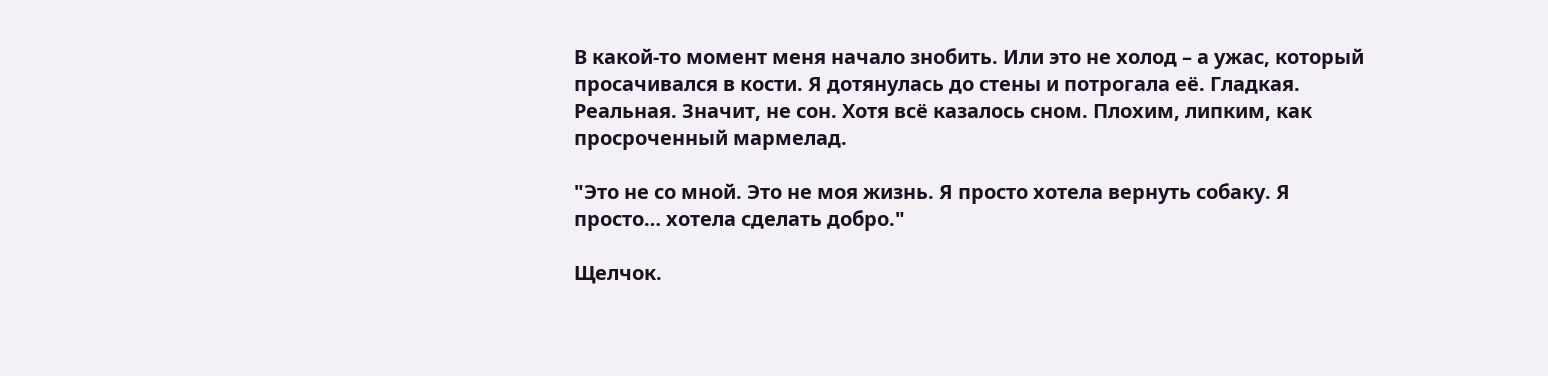В какой-то момент меня начало знобить. Или это не холод – а ужас, который просачивался в кости. Я дотянулась до стены и потрогала её. Гладкая. Реальная. Значит, не сон. Хотя всё казалось сном. Плохим, липким, как просроченный мармелад.

"Это не со мной. Это не моя жизнь. Я просто хотела вернуть собаку. Я просто… хотела сделать добро."

Щелчок.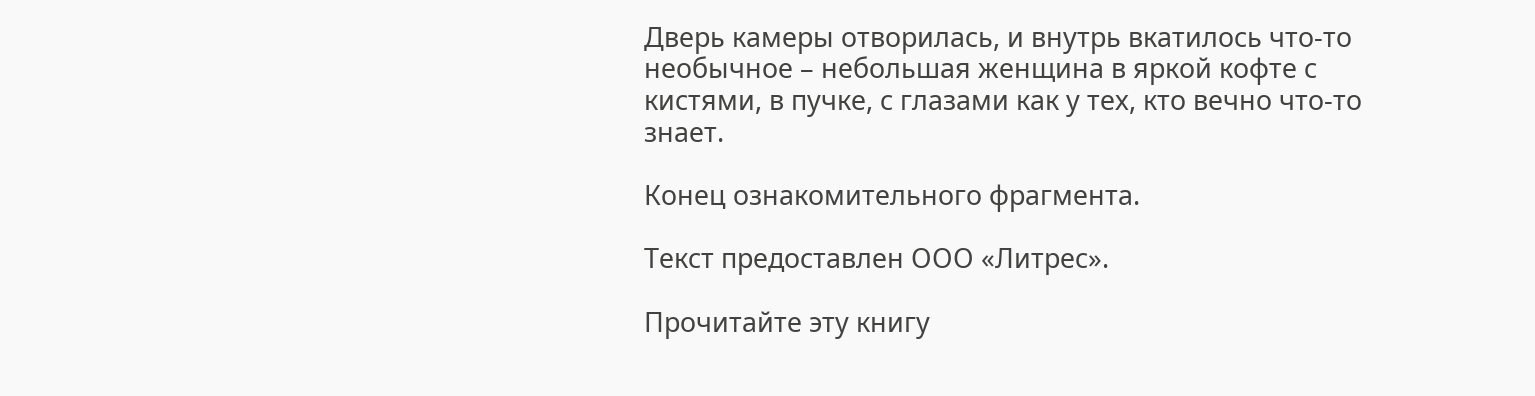Дверь камеры отворилась, и внутрь вкатилось что-то необычное – небольшая женщина в яркой кофте с кистями, в пучке, с глазами как у тех, кто вечно что-то знает.

Конец ознакомительного фрагмента.

Текст предоставлен ООО «Литрес».

Прочитайте эту книгу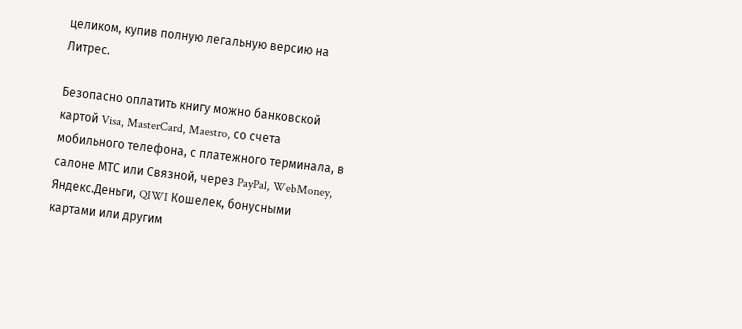целиком, купив полную легальную версию на Литрес.

Безопасно оплатить книгу можно банковской картой Visa, MasterCard, Maestro, со счета мобильного телефона, с платежного терминала, в салоне МТС или Связной, через PayPal, WebMoney, Яндекс.Деньги, QIWI Кошелек, бонусными картами или другим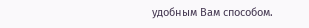удобным Вам способом.